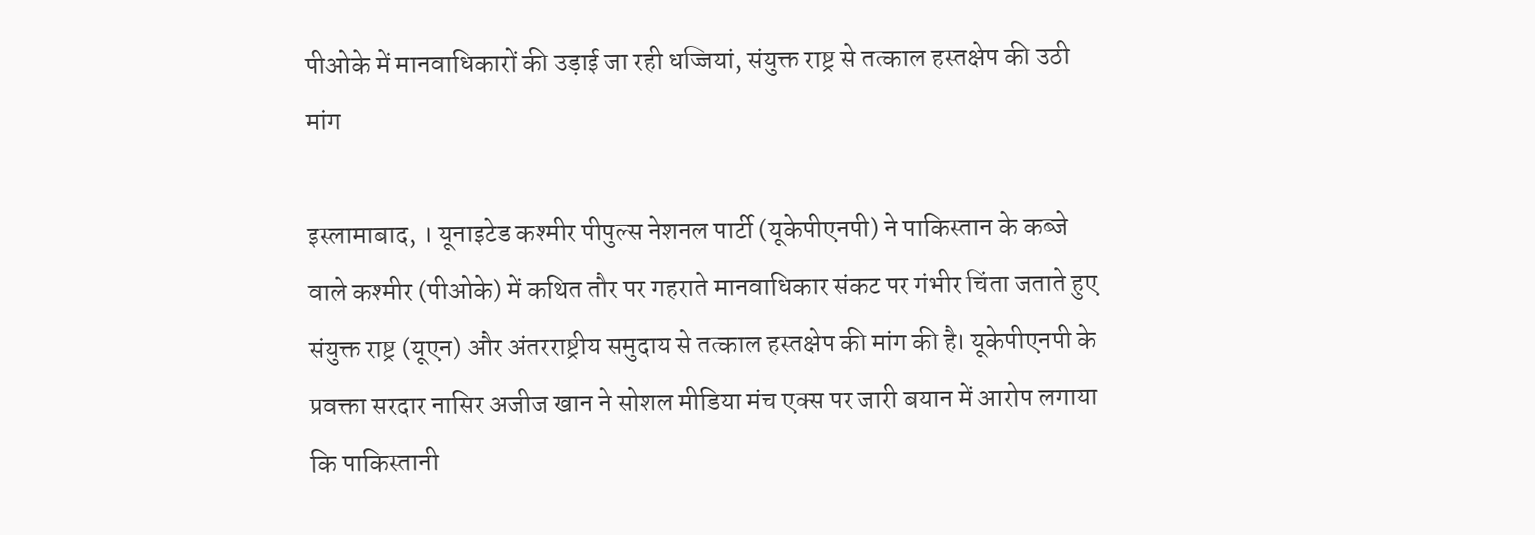पीओके में मानवाधिकारों की उड़ाई जा रही धज्जियां, संयुक्त राष्ट्र से तत्काल हस्तक्षेप की उठी मांग

इस्लामाबाद, । यूनाइटेड कश्मीर पीपुल्स नेशनल पार्टी (यूकेपीएनपी) ने पाकिस्तान के कब्जे वाले कश्मीर (पीओके) में कथित तौर पर गहराते मानवाधिकार संकट पर गंभीर चिंता जताते हुए संयुक्त राष्ट्र (यूएन) और अंतरराष्ट्रीय समुदाय से तत्काल हस्तक्षेप की मांग की है। यूकेपीएनपी के प्रवक्ता सरदार नासिर अजीज खान ने सोशल मीडिया मंच एक्स पर जारी बयान में आरोप लगाया कि पाकिस्तानी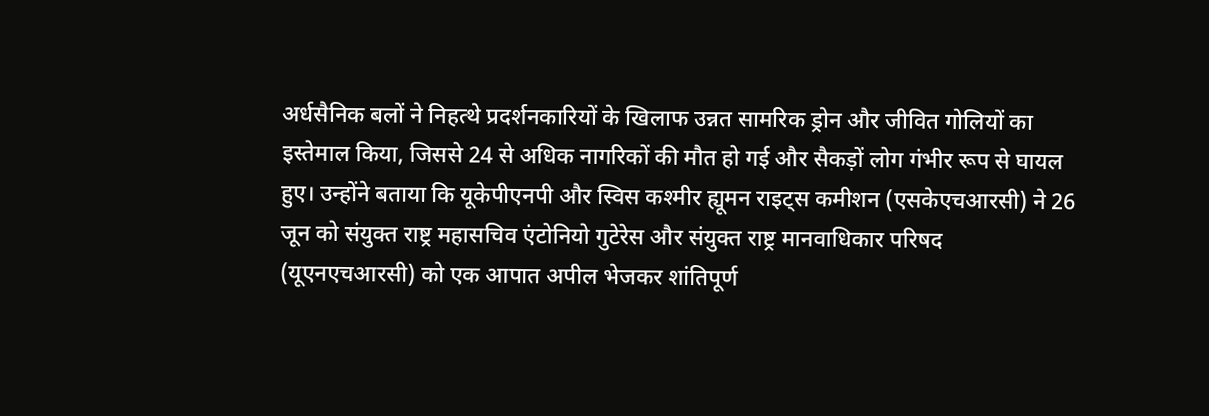अर्धसैनिक बलों ने निहत्थे प्रदर्शनकारियों के खिलाफ उन्नत सामरिक ड्रोन और जीवित गोलियों का इस्तेमाल किया, जिससे 24 से अधिक नागरिकों की मौत हो गई और सैकड़ों लोग गंभीर रूप से घायल हुए। उन्होंने बताया कि यूकेपीएनपी और स्विस कश्मीर ह्यूमन राइट्स कमीशन (एसकेएचआरसी) ने 26 जून को संयुक्त राष्ट्र महासचिव एंटोनियो गुटेरेस और संयुक्त राष्ट्र मानवाधिकार परिषद (यूएनएचआरसी) को एक आपात अपील भेजकर शांतिपूर्ण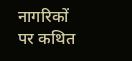नागरिकों पर कथित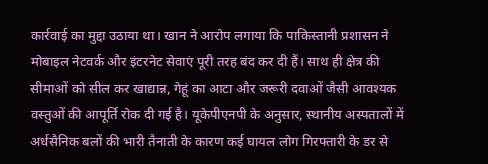कार्रवाई का मुद्दा उठाया था। खान ने आरोप लगाया कि पाकिस्तानी प्रशासन ने मोबाइल नेटवर्क और इंटरनेट सेवाएं पूरी तरह बंद कर दी हैं। साथ ही क्षेत्र की सीमाओं को सील कर खाद्यान्न, गेहूं का आटा और जरूरी दवाओं जैसी आवश्यक वस्तुओं की आपूर्ति रोक दी गई है। यूकेपीएनपी के अनुसार, स्थानीय अस्पतालों में अर्धसैनिक बलों की भारी तैनाती के कारण कई घायल लोग गिरफ्तारी के डर से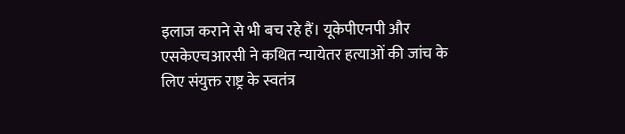इलाज कराने से भी बच रहे हैं। यूकेपीएनपी और एसकेएचआरसी ने कथित न्यायेतर हत्याओं की जांच के लिए संयुक्त राष्ट्र के स्वतंत्र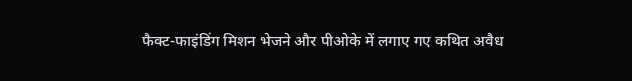फैक्ट-फाइंडिंग मिशन भेजने और पीओके में लगाए गए कथित अवैध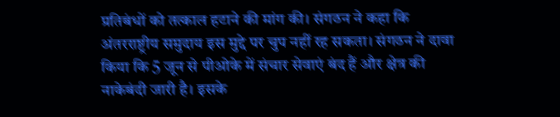प्रतिबंधों को तत्काल हटाने की मांग की। संगठन ने कहा कि अंतरराष्ट्रीय समुदाय इस मुद्दे पर चुप नहीं रह सकता। संगठन ने दावा किया कि 5 जून से पीओके में संचार सेवाएं बंद हैं और क्षेत्र की नाकेबंदी जारी है। इसके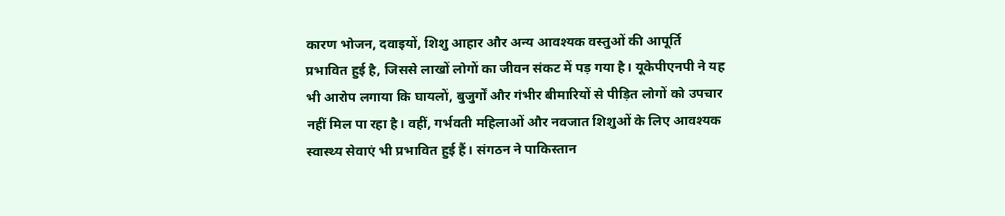कारण भोजन, दवाइयों, शिशु आहार और अन्य आवश्यक वस्तुओं की आपूर्ति प्रभावित हुई है, जिससे लाखों लोगों का जीवन संकट में पड़ गया है। यूकेपीएनपी ने यह भी आरोप लगाया कि घायलों, बुजुर्गों और गंभीर बीमारियों से पीड़ित लोगों को उपचार नहीं मिल पा रहा है। वहीं, गर्भवती महिलाओं और नवजात शिशुओं के लिए आवश्यक स्वास्थ्य सेवाएं भी प्रभावित हुई हैं। संगठन ने पाकिस्तान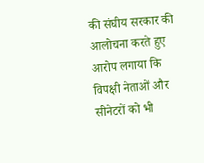की संघीय सरकार की आलोचना करते हुए आरोप लगाया कि विपक्षी नेताओं और सीनेटरों को भी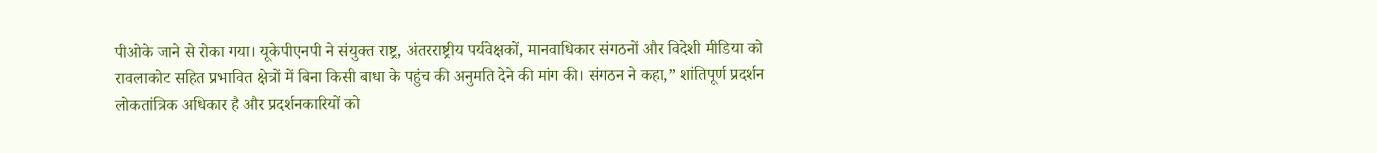पीओके जाने से रोका गया। यूकेपीएनपी ने संयुक्त राष्ट्र, अंतरराष्ट्रीय पर्यवेक्षकों, मानवाधिकार संगठनों और विदेशी मीडिया को रावलाकोट सहित प्रभावित क्षेत्रों में बिना किसी बाधा के पहुंच की अनुमति देने की मांग की। संगठन ने कहा,” शांतिपूर्ण प्रदर्शन लोकतांत्रिक अधिकार है और प्रदर्शनकारियों को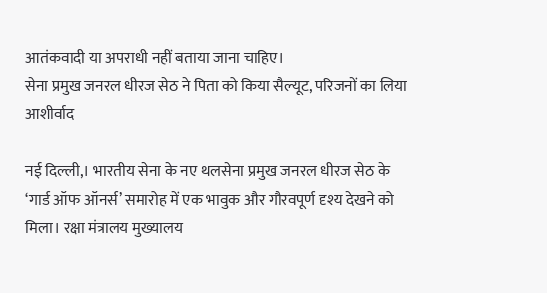आतंकवादी या अपराधी नहीं बताया जाना चाहिए।
सेना प्रमुख जनरल धीरज सेठ ने पिता को किया सैल्यूट, परिजनों का लिया आशीर्वाद

नई दिल्ली,। भारतीय सेना के नए थलसेना प्रमुख जनरल धीरज सेठ के ‘गार्ड ऑफ ऑनर्स’ समारोह में एक भावुक और गौरवपूर्ण दृश्य देखने को मिला। रक्षा मंत्रालय मुख्यालय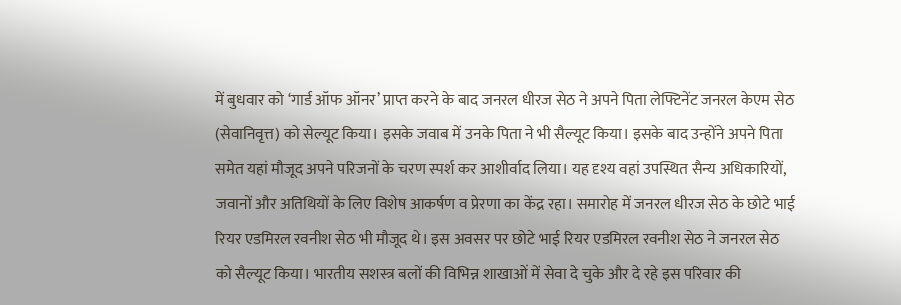में बुधवार को ‘गार्ड ऑफ ऑनर’ प्राप्त करने के बाद जनरल धीरज सेठ ने अपने पिता लेफ्टिनेंट जनरल केएम सेठ (सेवानिवृत्त) को सेल्यूट किया। इसके जवाब में उनके पिता ने भी सैल्यूट किया। इसके बाद उन्होंने अपने पिता समेत यहां मौजूद अपने परिजनों के चरण स्पर्श कर आशीर्वाद लिया। यह दृश्य वहां उपस्थित सैन्य अधिकारियों, जवानों और अतिथियों के लिए विशेष आकर्षण व प्रेरणा का केंद्र रहा। समारोह में जनरल धीरज सेठ के छोटे भाई रियर एडमिरल रवनीश सेठ भी मौजूद थे। इस अवसर पर छोटे भाई रियर एडमिरल रवनीश सेठ ने जनरल सेठ को सैल्यूट किया। भारतीय सशस्त्र बलों की विभिन्न शाखाओं में सेवा दे चुके और दे रहे इस परिवार की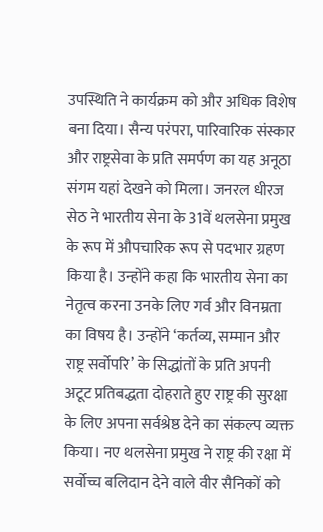उपस्थिति ने कार्यक्रम को और अधिक विशेष बना दिया। सैन्य परंपरा, पारिवारिक संस्कार और राष्ट्रसेवा के प्रति समर्पण का यह अनूठा संगम यहां देखने को मिला। जनरल धीरज सेठ ने भारतीय सेना के 31वें थलसेना प्रमुख के रूप में औपचारिक रूप से पदभार ग्रहण किया है। उन्होंने कहा कि भारतीय सेना का नेतृत्व करना उनके लिए गर्व और विनम्रता का विषय है। उन्होंने ‘कर्तव्य, सम्मान और राष्ट्र सर्वोपरि’ के सिद्धांतों के प्रति अपनी अटूट प्रतिबद्धता दोहराते हुए राष्ट्र की सुरक्षा के लिए अपना सर्वश्रेष्ठ देने का संकल्प व्यक्त किया। नए थलसेना प्रमुख ने राष्ट्र की रक्षा में सर्वोच्च बलिदान देने वाले वीर सैनिकों को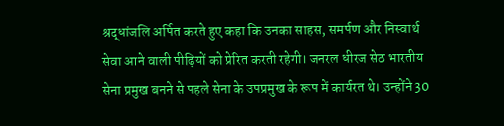श्रद्धांजलि अर्पित करते हुए कहा कि उनका साहस, समर्पण और निस्वार्थ सेवा आने वाली पीढ़ियों को प्रेरित करती रहेगी। जनरल धीरज सेठ भारतीय सेना प्रमुख बनने से पहले सेना के उपप्रमुख के रूप में कार्यरत थे। उन्होंने 30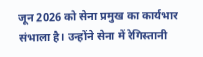जून 2026 को सेना प्रमुख का कार्यभार संभाला है। उन्होंने सेना में रेगिस्तानी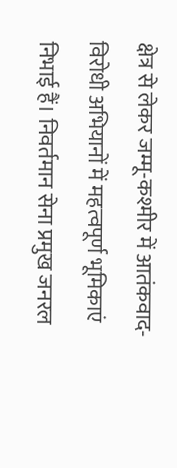क्षेत्र से लेकर जम्मू-कश्मीर में आतंकवाद-विरोधी अभियानों में महत्वपूर्ण भूमिकाएं निभाई हैं। निवर्तमान सेना प्रमुख जनरल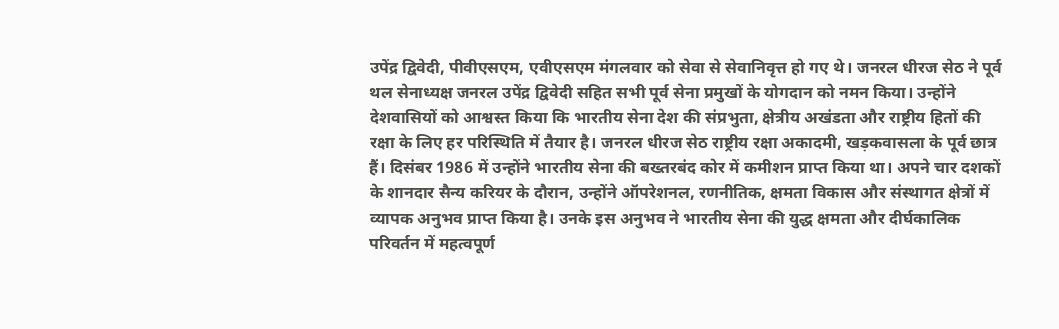उपेंद्र द्विवेदी, पीवीएसएम, एवीएसएम मंगलवार को सेवा से सेवानिवृत्त हो गए थे। जनरल धीरज सेठ ने पूर्व थल सेनाध्यक्ष जनरल उपेंद्र द्विवेदी सहित सभी पूर्व सेना प्रमुखों के योगदान को नमन किया। उन्होंने देशवासियों को आश्वस्त किया कि भारतीय सेना देश की संप्रभुता, क्षेत्रीय अखंडता और राष्ट्रीय हितों की रक्षा के लिए हर परिस्थिति में तैयार है। जनरल धीरज सेठ राष्ट्रीय रक्षा अकादमी, खड़कवासला के पूर्व छात्र हैं। दिसंबर 1986 में उन्होंने भारतीय सेना की बख्तरबंद कोर में कमीशन प्राप्त किया था। अपने चार दशकों के शानदार सैन्य करियर के दौरान, उन्होंने ऑपरेशनल, रणनीतिक, क्षमता विकास और संस्थागत क्षेत्रों में व्यापक अनुभव प्राप्त किया है। उनके इस अनुभव ने भारतीय सेना की युद्ध क्षमता और दीर्घकालिक परिवर्तन में महत्वपूर्ण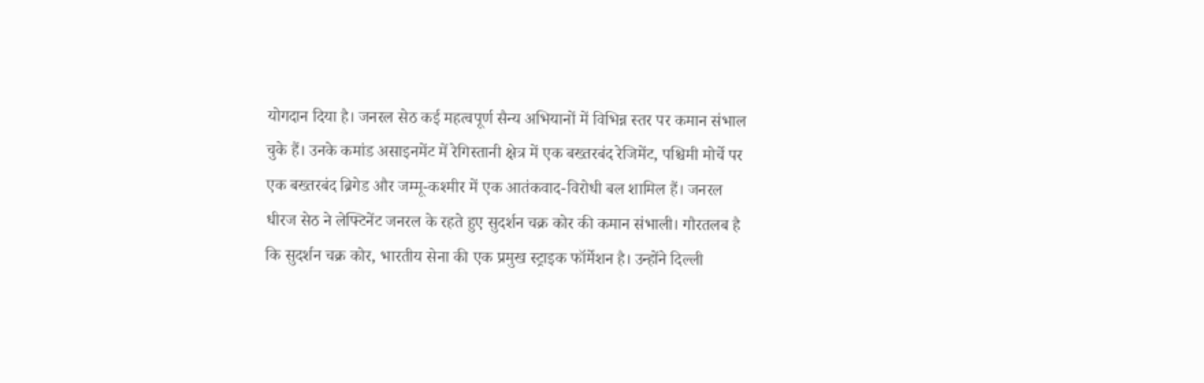योगदान दिया है। जनरल सेठ कई महत्वपूर्ण सैन्य अभियानों में विभिन्न स्तर पर कमान संभाल चुके हैं। उनके कमांड असाइनमेंट में रेगिस्तानी क्षेत्र में एक बख्तरबंद रेजिमेंट, पश्चिमी मोर्चे पर एक बख्तरबंद ब्रिगेड और जम्मू-कश्मीर में एक आतंकवाद-विरोधी बल शामिल हैं। जनरल धीरज सेठ ने लेफ्टिनेंट जनरल के रहते हुए सुदर्शन चक्र कोर की कमान संभाली। गौरतलब है कि सुदर्शन चक्र कोर, भारतीय सेना की एक प्रमुख स्ट्राइक फॉर्मेशन है। उन्होंने दिल्ली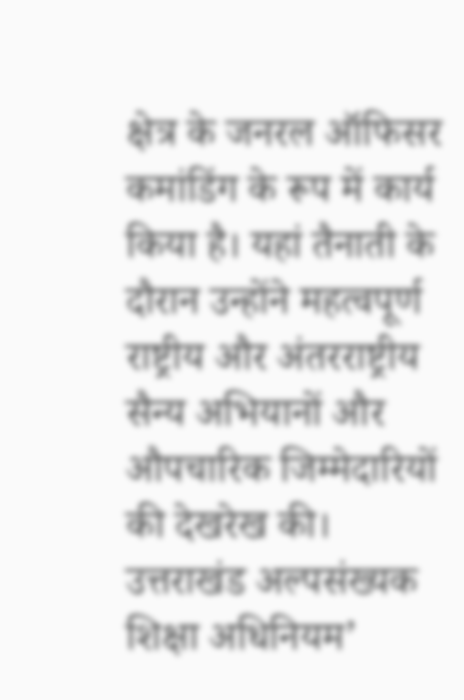क्षेत्र के जनरल ऑफिसर कमांडिंग के रूप में कार्य किया है। यहां तैनाती के दौरान उन्होंने महत्वपूर्ण राष्ट्रीय और अंतरराष्ट्रीय सैन्य अभियानों और औपचारिक जिम्मेदारियों की देखरेख की।
उत्तराखंड अल्पसंख्यक शिक्षा अधिनियम’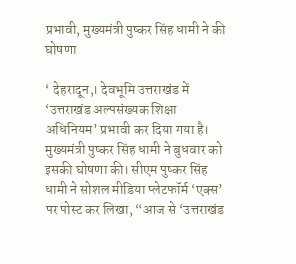प्रभावी, मुख्यमंत्री पुष्कर सिंह धामी ने की घोषणा

‘ देहरादून,। देवभूमि उत्तराखंड में ‘उत्तराखंड अल्पसंख्यक शिक्षा अधिनियम’ प्रभावी कर दिया गया है। मुख्यमंत्री पुष्कर सिंह धामी ने बुधवार को इसकी घोषणा की। सीएम पुष्कर सिंह धामी ने सोशल मीडिया प्लेटफॉर्म ‘एक्स’ पर पोस्ट कर लिखा, “आज से ‘उत्तराखंड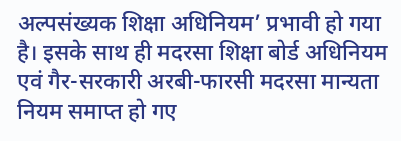अल्पसंख्यक शिक्षा अधिनियम’ प्रभावी हो गया है। इसके साथ ही मदरसा शिक्षा बोर्ड अधिनियम एवं गैर-सरकारी अरबी-फारसी मदरसा मान्यता नियम समाप्त हो गए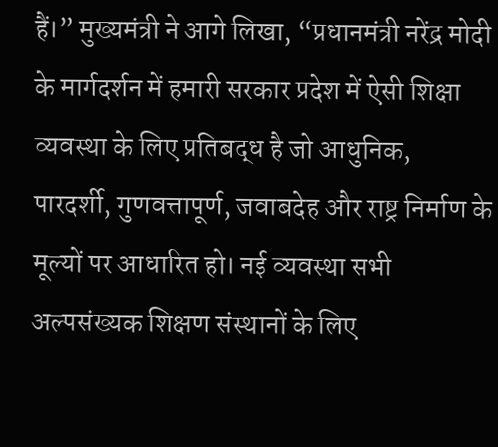हैं।” मुख्यमंत्री ने आगे लिखा, “प्रधानमंत्री नरेंद्र मोदी के मार्गदर्शन में हमारी सरकार प्रदेश में ऐसी शिक्षा व्यवस्था के लिए प्रतिबद्ध है जो आधुनिक, पारदर्शी, गुणवत्तापूर्ण, जवाबदेह और राष्ट्र निर्माण के मूल्यों पर आधारित हो। नई व्यवस्था सभी अल्पसंख्यक शिक्षण संस्थानों के लिए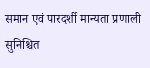समान एवं पारदर्शी मान्यता प्रणाली सुनिश्चित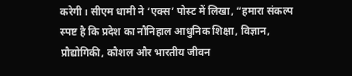करेगी। सीएम धामी ने ‘एक्स’ पोस्ट में लिखा, “हमारा संकल्प स्पष्ट है कि प्रदेश का नौनिहाल आधुनिक शिक्षा, विज्ञान, प्रौद्योगिकी, कौशल और भारतीय जीवन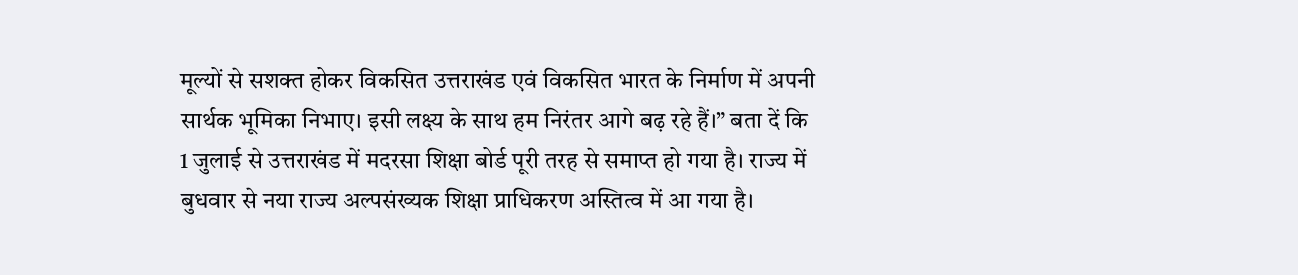मूल्यों से सशक्त होकर विकसित उत्तराखंड एवं विकसित भारत के निर्माण में अपनी सार्थक भूमिका निभाए। इसी लक्ष्य के साथ हम निरंतर आगे बढ़ रहे हैं।” बता दें कि 1 जुलाई से उत्तराखंड में मदरसा शिक्षा बोर्ड पूरी तरह से समाप्त हो गया है। राज्य में बुधवार से नया राज्य अल्पसंख्यक शिक्षा प्राधिकरण अस्तित्व में आ गया है।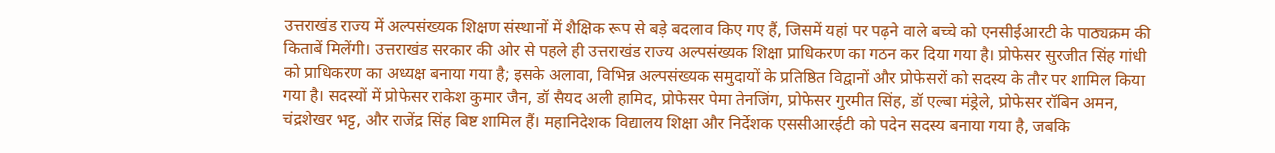उत्तराखंड राज्य में अल्पसंख्यक शिक्षण संस्थानों में शैक्षिक रूप से बड़े बदलाव किए गए हैं, जिसमें यहां पर पढ़ने वाले बच्चे को एनसीईआरटी के पाठ्यक्रम की किताबें मिलेंगी। उत्तराखंड सरकार की ओर से पहले ही उत्तराखंड राज्य अल्पसंख्यक शिक्षा प्राधिकरण का गठन कर दिया गया है। प्रोफेसर सुरजीत सिंह गांधी को प्राधिकरण का अध्यक्ष बनाया गया है; इसके अलावा, विभिन्न अल्पसंख्यक समुदायों के प्रतिष्ठित विद्वानों और प्रोफेसरों को सदस्य के तौर पर शामिल किया गया है। सदस्यों में प्रोफेसर राकेश कुमार जैन, डॉ सैयद अली हामिद, प्रोफेसर पेमा तेनजिंग, प्रोफेसर गुरमीत सिंह, डॉ एल्बा मंड्रेले, प्रोफेसर रॉबिन अमन, चंद्रशेखर भट्ट, और राजेंद्र सिंह बिष्ट शामिल हैं। महानिदेशक विद्यालय शिक्षा और निर्देशक एससीआरईटी को पदेन सदस्य बनाया गया है, जबकि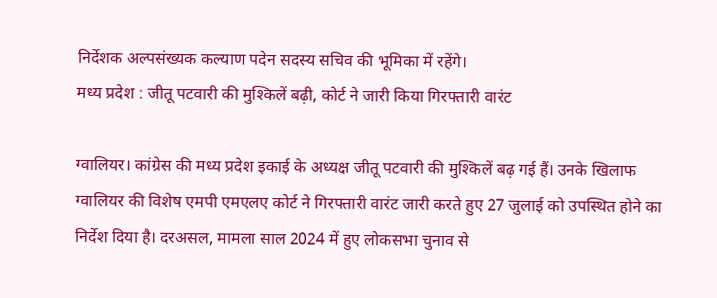निर्देशक अल्पसंख्यक कल्याण पदेन सदस्य सचिव की भूमिका में रहेंगे।
मध्य प्रदेश : जीतू पटवारी की मुश्किलें बढ़ी, कोर्ट ने जारी किया गिरफ्तारी वारंट

ग्वालियर। कांग्रेस की मध्य प्रदेश इकाई के अध्यक्ष जीतू पटवारी की मुश्किलें बढ़ गई हैं। उनके खिलाफ ग्वालियर की विशेष एमपी एमएलए कोर्ट ने गिरफ्तारी वारंट जारी करते हुए 27 जुलाई को उपस्थित होने का निर्देश दिया है। दरअसल, मामला साल 2024 में हुए लोकसभा चुनाव से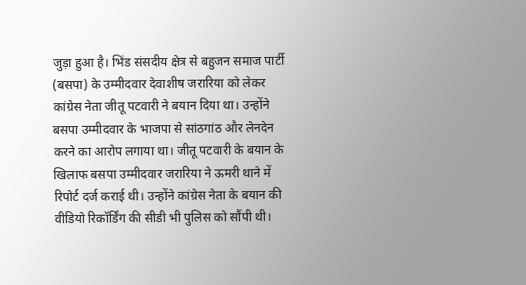जुड़ा हुआ है। भिंड संसदीय क्षेत्र से बहुजन समाज पार्टी (बसपा) के उम्मीदवार देवाशीष जरारिया को लेकर कांग्रेस नेता जीतू पटवारी ने बयान दिया था। उन्होंने बसपा उम्मीदवार के भाजपा से सांठगांठ और लेनदेन करने का आरोप लगाया था। जीतू पटवारी के बयान के खिलाफ बसपा उम्मीदवार जरारिया ने ऊमरी थाने में रिपोर्ट दर्ज कराई थी। उन्होंने कांग्रेस नेता के बयान की वीडियो रिकॉर्डिंग की सीडी भी पुलिस को सौंपी थी।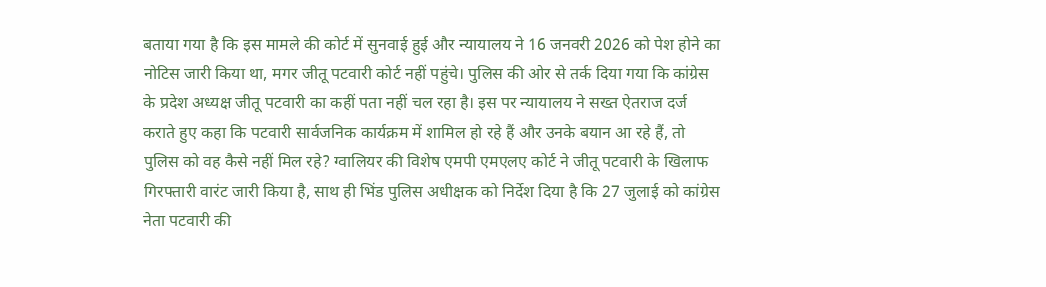बताया गया है कि इस मामले की कोर्ट में सुनवाई हुई और न्यायालय ने 16 जनवरी 2026 को पेश होने का नोटिस जारी किया था, मगर जीतू पटवारी कोर्ट नहीं पहुंचे। पुलिस की ओर से तर्क दिया गया कि कांग्रेस के प्रदेश अध्यक्ष जीतू पटवारी का कहीं पता नहीं चल रहा है। इस पर न्यायालय ने सख्त ऐतराज दर्ज कराते हुए कहा कि पटवारी सार्वजनिक कार्यक्रम में शामिल हो रहे हैं और उनके बयान आ रहे हैं, तो पुलिस को वह कैसे नहीं मिल रहे? ग्वालियर की विशेष एमपी एमएलए कोर्ट ने जीतू पटवारी के खिलाफ गिरफ्तारी वारंट जारी किया है, साथ ही भिंड पुलिस अधीक्षक को निर्देश दिया है कि 27 जुलाई को कांग्रेस नेता पटवारी की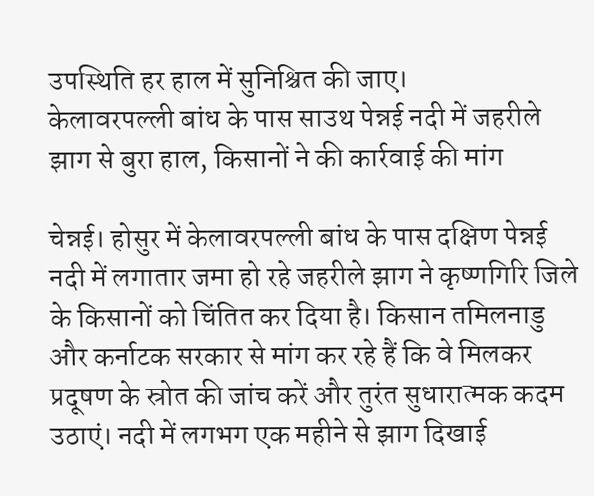उपस्थिति हर हाल में सुनिश्चित की जाए।
केलावरपल्ली बांध के पास साउथ पेन्नई नदी में जहरीले झाग से बुरा हाल, किसानों ने की कार्रवाई की मांग

चेन्नई। होसुर में केलावरपल्ली बांध के पास दक्षिण पेन्नई नदी में लगातार जमा हो रहे जहरीले झाग ने कृष्णगिरि जिले के किसानों को चिंतित कर दिया है। किसान तमिलनाडु और कर्नाटक सरकार से मांग कर रहे हैं कि वे मिलकर प्रदूषण के स्रोत की जांच करें और तुरंत सुधारात्मक कदम उठाएं। नदी में लगभग एक महीने से झाग दिखाई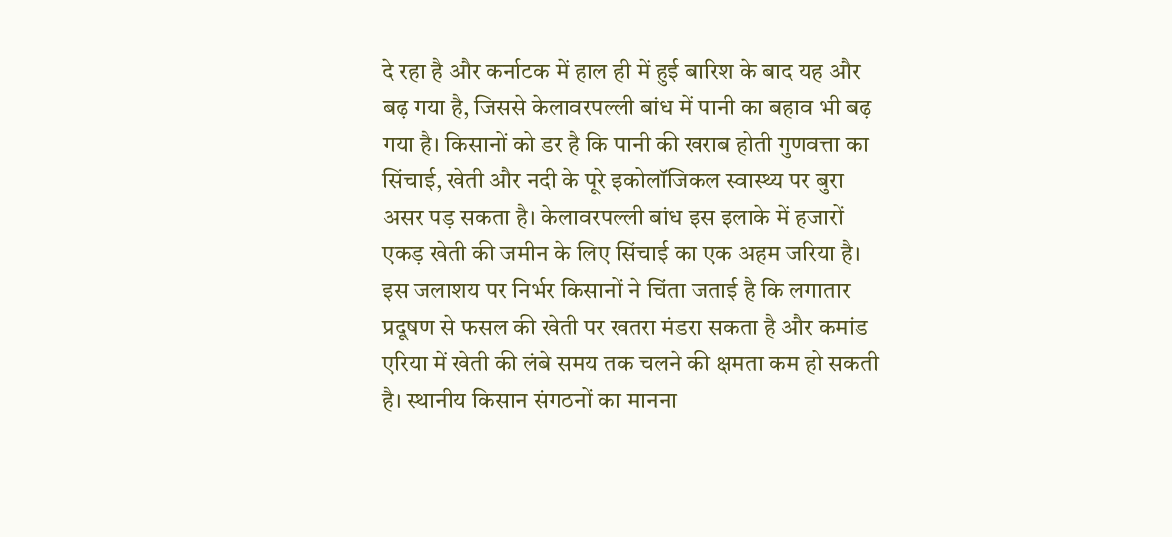दे रहा है और कर्नाटक में हाल ही में हुई बारिश के बाद यह और बढ़ गया है, जिससे केलावरपल्ली बांध में पानी का बहाव भी बढ़ गया है। किसानों को डर है कि पानी की खराब होती गुणवत्ता का सिंचाई, खेती और नदी के पूरे इकोलॉजिकल स्वास्थ्य पर बुरा असर पड़ सकता है। केलावरपल्ली बांध इस इलाके में हजारों एकड़ खेती की जमीन के लिए सिंचाई का एक अहम जरिया है। इस जलाशय पर निर्भर किसानों ने चिंता जताई है कि लगातार प्रदूषण से फसल की खेती पर खतरा मंडरा सकता है और कमांड एरिया में खेती की लंबे समय तक चलने की क्षमता कम हो सकती है। स्थानीय किसान संगठनों का मानना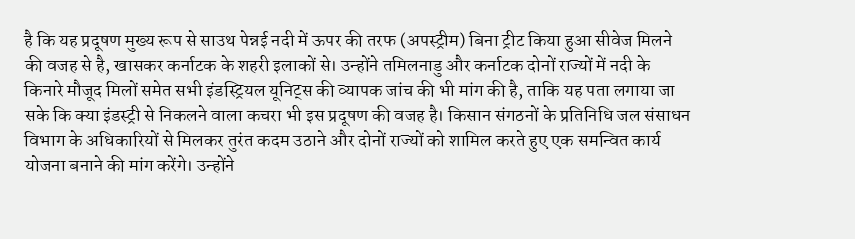है कि यह प्रदूषण मुख्य रूप से साउथ पेन्नई नदी में ऊपर की तरफ (अपस्ट्रीम) बिना ट्रीट किया हुआ सीवेज मिलने की वजह से है, खासकर कर्नाटक के शहरी इलाकों से। उन्होंने तमिलनाडु और कर्नाटक दोनों राज्यों में नदी के किनारे मौजूद मिलों समेत सभी इंडस्ट्रियल यूनिट्स की व्यापक जांच की भी मांग की है, ताकि यह पता लगाया जा सके कि क्या इंडस्ट्री से निकलने वाला कचरा भी इस प्रदूषण की वजह है। किसान संगठनों के प्रतिनिधि जल संसाधन विभाग के अधिकारियों से मिलकर तुरंत कदम उठाने और दोनों राज्यों को शामिल करते हुए एक समन्वित कार्य योजना बनाने की मांग करेंगे। उन्होंने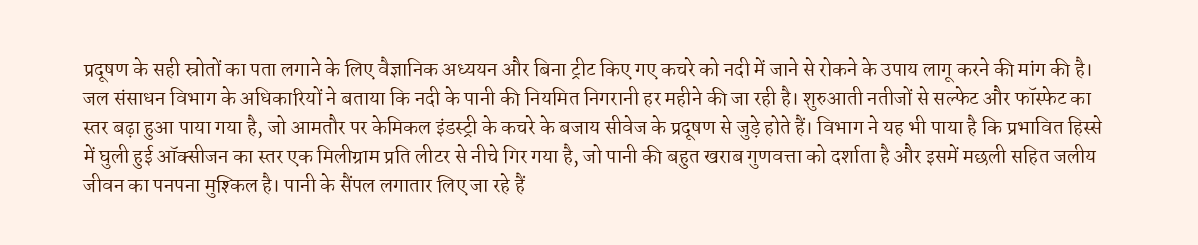प्रदूषण के सही स्रोतों का पता लगाने के लिए वैज्ञानिक अध्ययन और बिना ट्रीट किए गए कचरे को नदी में जाने से रोकने के उपाय लागू करने की मांग की है। जल संसाधन विभाग के अधिकारियों ने बताया कि नदी के पानी की नियमित निगरानी हर महीने की जा रही है। शुरुआती नतीजों से सल्फेट और फॉस्फेट का स्तर बढ़ा हुआ पाया गया है, जो आमतौर पर केमिकल इंडस्ट्री के कचरे के बजाय सीवेज के प्रदूषण से जुड़े होते हैं। विभाग ने यह भी पाया है कि प्रभावित हिस्से में घुली हुई ऑक्सीजन का स्तर एक मिलीग्राम प्रति लीटर से नीचे गिर गया है, जो पानी की बहुत खराब गुणवत्ता को दर्शाता है और इसमें मछली सहित जलीय जीवन का पनपना मुश्किल है। पानी के सैंपल लगातार लिए जा रहे हैं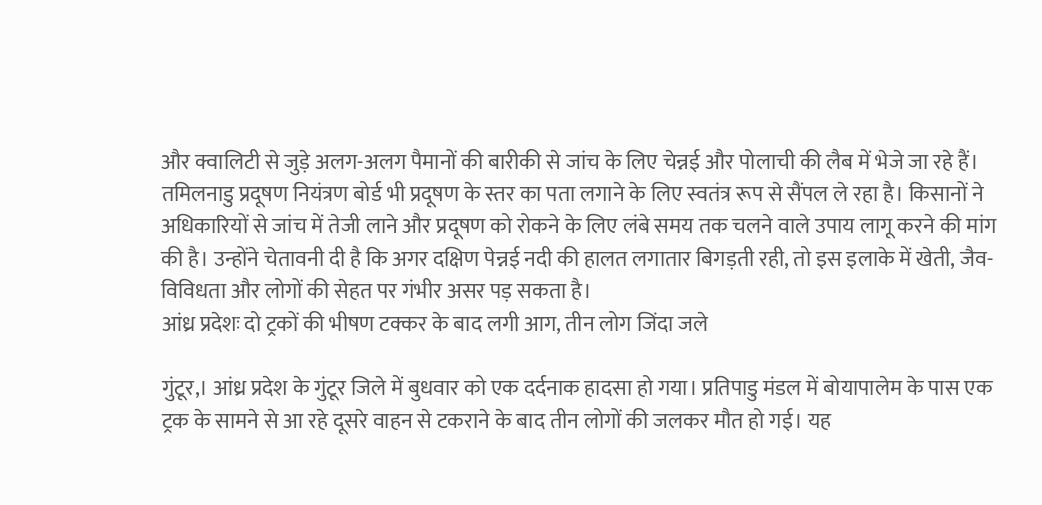और क्वालिटी से जुड़े अलग-अलग पैमानों की बारीकी से जांच के लिए चेन्नई और पोलाची की लैब में भेजे जा रहे हैं। तमिलनाडु प्रदूषण नियंत्रण बोर्ड भी प्रदूषण के स्तर का पता लगाने के लिए स्वतंत्र रूप से सैंपल ले रहा है। किसानों ने अधिकारियों से जांच में तेजी लाने और प्रदूषण को रोकने के लिए लंबे समय तक चलने वाले उपाय लागू करने की मांग की है। उन्होंने चेतावनी दी है कि अगर दक्षिण पेन्नई नदी की हालत लगातार बिगड़ती रही, तो इस इलाके में खेती, जैव-विविधता और लोगों की सेहत पर गंभीर असर पड़ सकता है।
आंध्र प्रदेशः दो ट्रकों की भीषण टक्कर के बाद लगी आग, तीन लोग जिंदा जले

गुंटूर,। आंध्र प्रदेश के गुंटूर जिले में बुधवार को एक दर्दनाक हादसा हो गया। प्रतिपाडु मंडल में बोयापालेम के पास एक ट्रक के सामने से आ रहे दूसरे वाहन से टकराने के बाद तीन लोगों की जलकर मौत हो गई। यह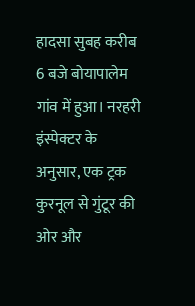हादसा सुबह करीब 6 बजे बोयापालेम गांव में हुआ। नरहरी इंस्पेक्टर के अनुसार, एक ट्रक कुरनूल से गुंटूर की ओर और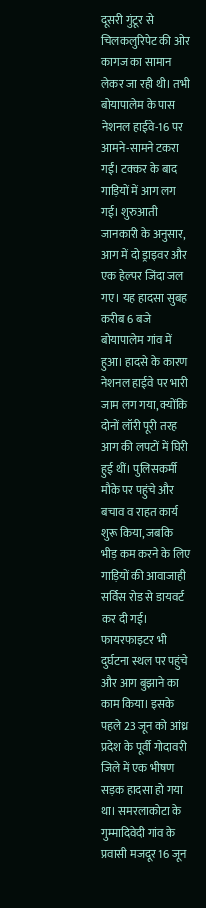दूसरी गुंटूर से चिलकलुरिपेट की ओर कागज का सामान लेकर जा रही थी। तभी बोयापालेम के पास नेशनल हाईवे-16 पर आमने-सामने टकरा गईं। टक्कर के बाद गाड़ियों में आग लग गई। शुरुआती जानकारी के अनुसार, आग में दो ड्राइवर और एक हेल्पर जिंदा जल गए। यह हादसा सुबह करीब 6 बजे बोयापालेम गांव में हुआ। हादसे के कारण नेशनल हाईवे पर भारी जाम लग गया, क्योंकि दोनों लॉरी पूरी तरह आग की लपटों में घिरी हुई थीं। पुलिसकर्मी मौके पर पहुंचे और बचाव व राहत कार्य शुरू किया, जबकि भीड़ कम करने के लिए गाड़ियों की आवाजाही सर्विस रोड से डायवर्ट कर दी गई। फायरफाइटर भी दुर्घटना स्थल पर पहुंचे और आग बुझाने का काम किया। इसके पहले 23 जून को आंध्र प्रदेश के पूर्वी गोदावरी जिले में एक भीषण सड़क हादसा हो गया था। समरलाकोटा के गुम्मादिवेदी गांव के प्रवासी मजदूर 16 जून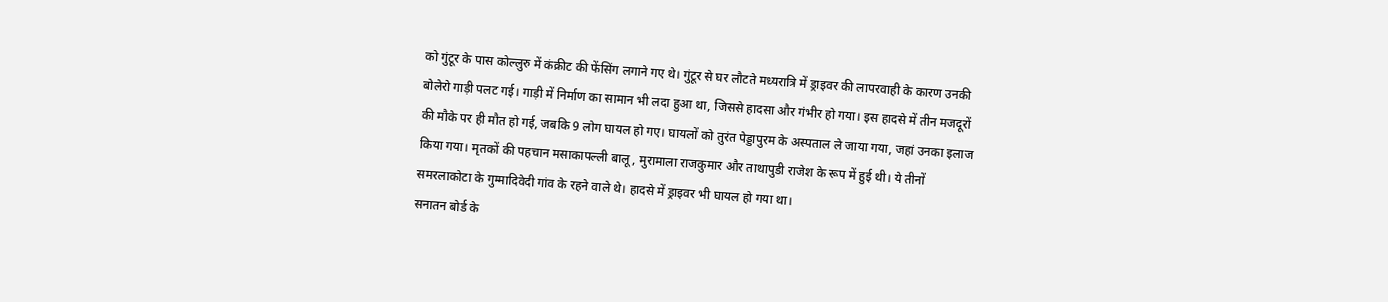को गुंटूर के पास कोल्लुरु में कंक्रीट की फेंसिंग लगाने गए थे। गुंटूर से घर लौटते मध्यरात्रि में ड्राइवर की लापरवाही के कारण उनकी बोलेरो गाड़ी पलट गई। गाड़ी में निर्माण का सामान भी लदा हुआ था, जिससे हादसा और गंभीर हो गया। इस हादसे में तीन मजदूरों की मौके पर ही मौत हो गई, जबकि 9 लोग घायल हो गए। घायलों को तुरंत पेड्डापुरम के अस्पताल ले जाया गया, जहां उनका इलाज किया गया। मृतकों की पहचान मसाकापल्ली बालू, मुरामाला राजकुमार और ताथापुडी राजेश के रूप में हुई थी। ये तीनों समरलाकोटा के गुम्मादिवेदी गांव के रहने वाले थे। हादसे में ड्राइवर भी घायल हो गया था।
सनातन बोर्ड के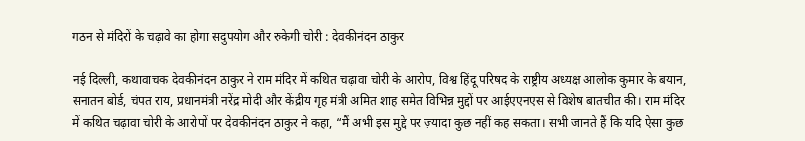गठन से मंदिरों के चढ़ावे का होगा सदुपयोग और रुकेगी चोरी : देवकीनंदन ठाकुर

नई दिल्ली, कथावाचक देवकीनंदन ठाकुर ने राम मंदिर में कथित चढ़ावा चोरी के आरोप, विश्व हिंदू परिषद के राष्ट्रीय अध्यक्ष आलोक कुमार के बयान, सनातन बोर्ड, चंपत राय, प्रधानमंत्री नरेंद्र मोदी और केंद्रीय गृह मंत्री अमित शाह समेत विभिन्न मुद्दों पर आईएएनएस से विशेष बातचीत की। राम मंदिर में कथित चढ़ावा चोरी के आरोपों पर देवकीनंदन ठाकुर ने कहा, “मैं अभी इस मुद्दे पर ज़्यादा कुछ नहीं कह सकता। सभी जानते हैं कि यदि ऐसा कुछ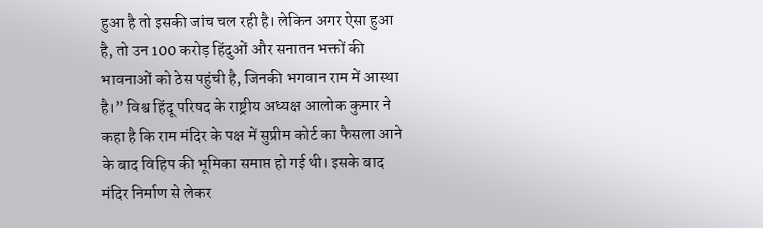हुआ है तो इसकी जांच चल रही है। लेकिन अगर ऐसा हुआ है, तो उन 100 करोड़ हिंदुओं और सनातन भक्तों की भावनाओं को ठेस पहुंची है, जिनकी भगवान राम में आस्था है।” विश्व हिंदू परिषद के राष्ट्रीय अध्यक्ष आलोक कुमार ने कहा है कि राम मंदिर के पक्ष में सुप्रीम कोर्ट का फैसला आने के बाद विहिप की भूमिका समाप्त हो गई थी। इसके बाद मंदिर निर्माण से लेकर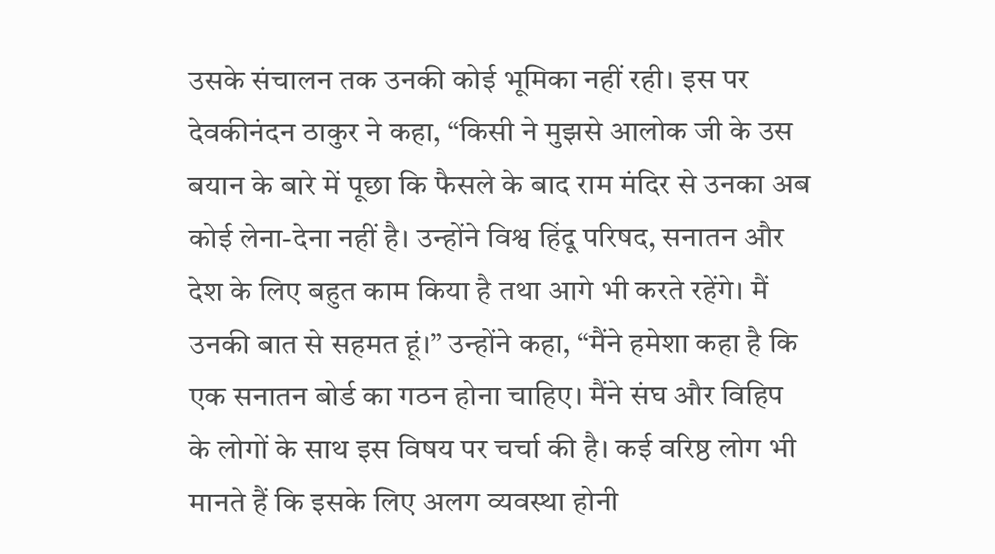उसके संचालन तक उनकी कोई भूमिका नहीं रही। इस पर देवकीनंदन ठाकुर ने कहा, “किसी ने मुझसे आलोक जी के उस बयान के बारे में पूछा कि फैसले के बाद राम मंदिर से उनका अब कोई लेना-देना नहीं है। उन्होंने विश्व हिंदू परिषद, सनातन और देश के लिए बहुत काम किया है तथा आगे भी करते रहेंगे। मैं उनकी बात से सहमत हूं।” उन्होंने कहा, “मैंने हमेशा कहा है कि एक सनातन बोर्ड का गठन होना चाहिए। मैंने संघ और विहिप के लोगों के साथ इस विषय पर चर्चा की है। कई वरिष्ठ लोग भी मानते हैं कि इसके लिए अलग व्यवस्था होनी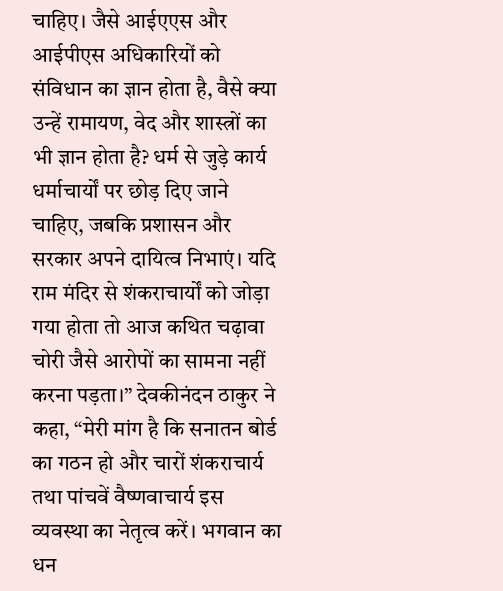चाहिए। जैसे आईएएस और आईपीएस अधिकारियों को संविधान का ज्ञान होता है, वैसे क्या उन्हें रामायण, वेद और शास्त्रों का भी ज्ञान होता है? धर्म से जुड़े कार्य धर्माचार्यों पर छोड़ दिए जाने चाहिए, जबकि प्रशासन और सरकार अपने दायित्व निभाएं। यदि राम मंदिर से शंकराचार्यों को जोड़ा गया होता तो आज कथित चढ़ावा चोरी जैसे आरोपों का सामना नहीं करना पड़ता।” देवकीनंदन ठाकुर ने कहा, “मेरी मांग है कि सनातन बोर्ड का गठन हो और चारों शंकराचार्य तथा पांचवें वैष्णवाचार्य इस व्यवस्था का नेतृत्व करें। भगवान का धन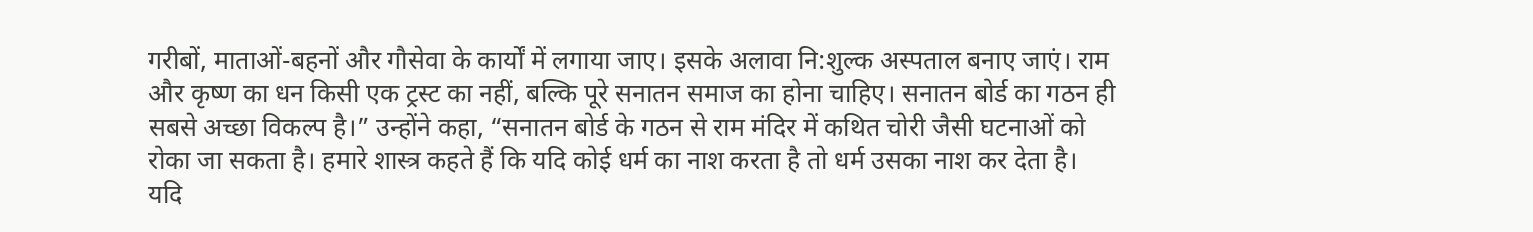गरीबों, माताओं-बहनों और गौसेवा के कार्यों में लगाया जाए। इसके अलावा नि:शुल्क अस्पताल बनाए जाएं। राम और कृष्ण का धन किसी एक ट्रस्ट का नहीं, बल्कि पूरे सनातन समाज का होना चाहिए। सनातन बोर्ड का गठन ही सबसे अच्छा विकल्प है।” उन्होंने कहा, “सनातन बोर्ड के गठन से राम मंदिर में कथित चोरी जैसी घटनाओं को रोका जा सकता है। हमारे शास्त्र कहते हैं कि यदि कोई धर्म का नाश करता है तो धर्म उसका नाश कर देता है। यदि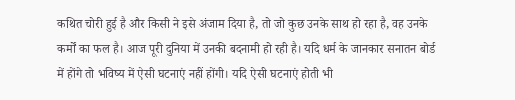कथित चोरी हुई है और किसी ने इसे अंजाम दिया है, तो जो कुछ उनके साथ हो रहा है, वह उनके कर्मों का फल है। आज पूरी दुनिया में उनकी बदनामी हो रही है। यदि धर्म के जानकार सनातन बोर्ड में होंगे तो भविष्य में ऐसी घटनाएं नहीं होंगी। यदि ऐसी घटनाएं होती भी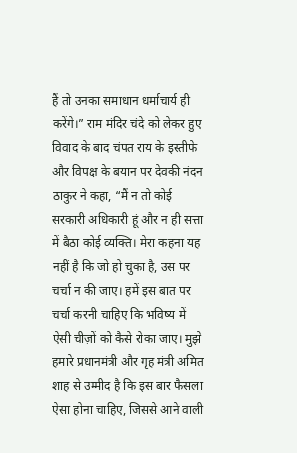हैं तो उनका समाधान धर्माचार्य ही करेंगे।” राम मंदिर चंदे को लेकर हुए विवाद के बाद चंपत राय के इस्तीफे और विपक्ष के बयान पर देवकी नंदन ठाकुर ने कहा, “मैं न तो कोई सरकारी अधिकारी हूं और न ही सत्ता में बैठा कोई व्यक्ति। मेरा कहना यह नहीं है कि जो हो चुका है, उस पर चर्चा न की जाए। हमें इस बात पर चर्चा करनी चाहिए कि भविष्य में ऐसी चीज़ों को कैसे रोका जाए। मुझे हमारे प्रधानमंत्री और गृह मंत्री अमित शाह से उम्मीद है कि इस बार फैसला ऐसा होना चाहिए, जिससे आने वाली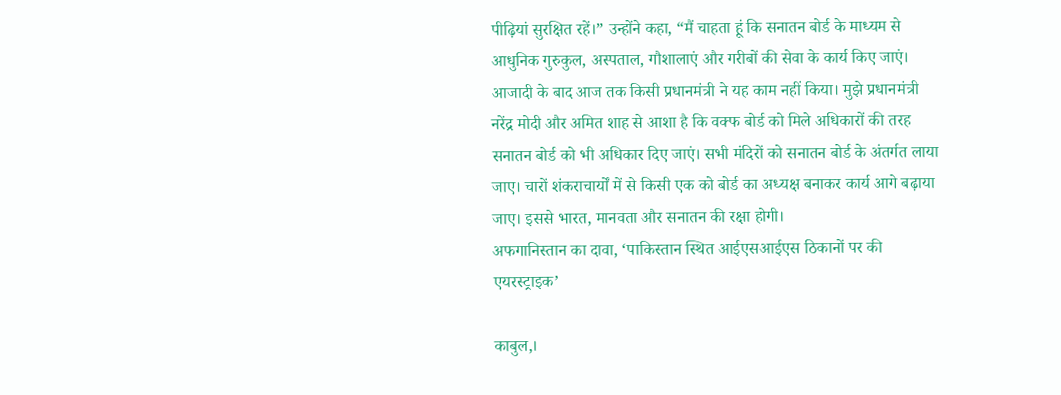पीढ़ियां सुरक्षित रहें।” उन्होंने कहा, “मैं चाहता हूं कि सनातन बोर्ड के माध्यम से आधुनिक गुरुकुल, अस्पताल, गौशालाएं और गरीबों की सेवा के कार्य किए जाएं। आजादी के बाद आज तक किसी प्रधानमंत्री ने यह काम नहीं किया। मुझे प्रधानमंत्री नरेंद्र मोदी और अमित शाह से आशा है कि वक्फ बोर्ड को मिले अधिकारों की तरह सनातन बोर्ड को भी अधिकार दिए जाएं। सभी मंदिरों को सनातन बोर्ड के अंतर्गत लाया जाए। चारों शंकराचार्यों में से किसी एक को बोर्ड का अध्यक्ष बनाकर कार्य आगे बढ़ाया जाए। इससे भारत, मानवता और सनातन की रक्षा होगी।
अफगानिस्तान का दावा, ‘पाकिस्तान स्थित आईएसआईएस ठिकानों पर की एयरस्ट्राइक’

काबुल,।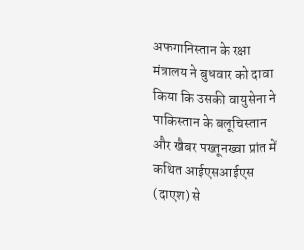अफगानिस्तान के रक्षा मंत्रालय ने बुधवार को दावा किया कि उसकी वायुसेना ने पाकिस्तान के बलूचिस्तान और खैबर पख्तूनख्वा प्रांत में कथित आईएसआईएस (दाएश) से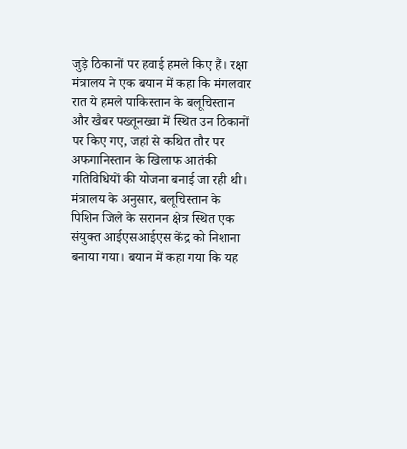जुड़े ठिकानों पर हवाई हमले किए हैं। रक्षा मंत्रालय ने एक बयान में कहा कि मंगलवार रात ये हमले पाकिस्तान के बलूचिस्तान और खैबर पख्तूनख्वा में स्थित उन ठिकानों पर किए गए, जहां से कथित तौर पर अफगानिस्तान के खिलाफ आतंकी गतिविधियों की योजना बनाई जा रही थी। मंत्रालय के अनुसार, बलूचिस्तान के पिशिन जिले के सरानन क्षेत्र स्थित एक संयुक्त आईएसआईएस केंद्र को निशाना बनाया गया। बयान में कहा गया कि यह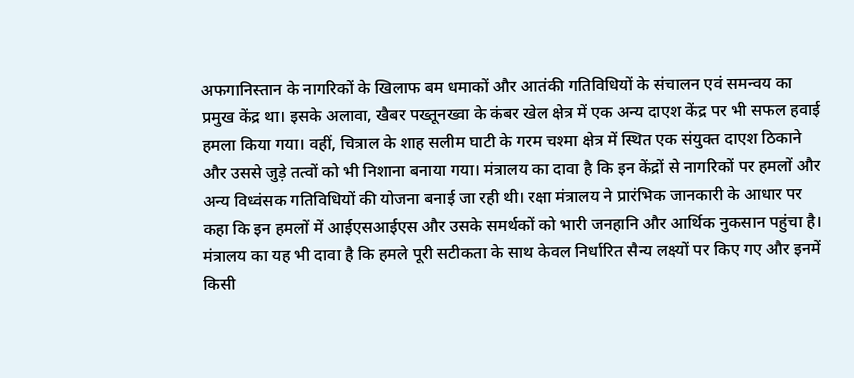अफगानिस्तान के नागरिकों के खिलाफ बम धमाकों और आतंकी गतिविधियों के संचालन एवं समन्वय का प्रमुख केंद्र था। इसके अलावा, खैबर पख्तूनख्वा के कंबर खेल क्षेत्र में एक अन्य दाएश केंद्र पर भी सफल हवाई हमला किया गया। वहीं, चित्राल के शाह सलीम घाटी के गरम चश्मा क्षेत्र में स्थित एक संयुक्त दाएश ठिकाने और उससे जुड़े तत्वों को भी निशाना बनाया गया। मंत्रालय का दावा है कि इन केंद्रों से नागरिकों पर हमलों और अन्य विध्वंसक गतिविधियों की योजना बनाई जा रही थी। रक्षा मंत्रालय ने प्रारंभिक जानकारी के आधार पर कहा कि इन हमलों में आईएसआईएस और उसके समर्थकों को भारी जनहानि और आर्थिक नुकसान पहुंचा है। मंत्रालय का यह भी दावा है कि हमले पूरी सटीकता के साथ केवल निर्धारित सैन्य लक्ष्यों पर किए गए और इनमें किसी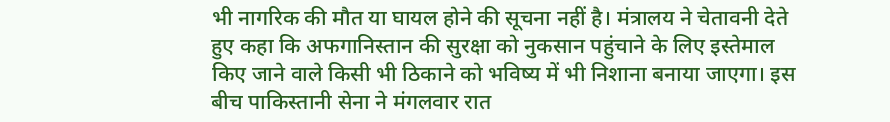भी नागरिक की मौत या घायल होने की सूचना नहीं है। मंत्रालय ने चेतावनी देते हुए कहा कि अफगानिस्तान की सुरक्षा को नुकसान पहुंचाने के लिए इस्तेमाल किए जाने वाले किसी भी ठिकाने को भविष्य में भी निशाना बनाया जाएगा। इस बीच पाकिस्तानी सेना ने मंगलवार रात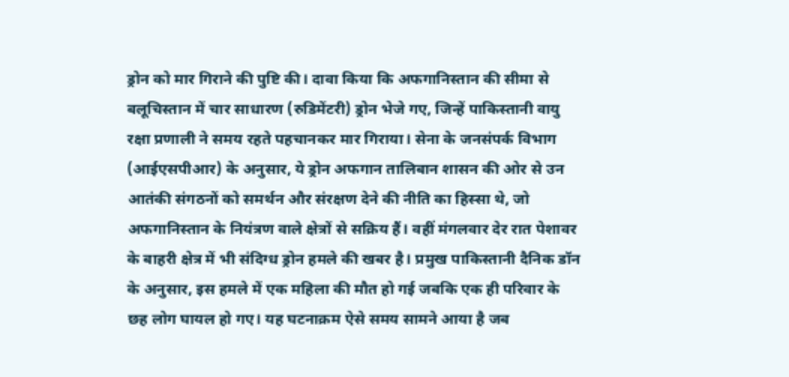ड्रोन को मार गिराने की पुष्टि की। दावा किया कि अफगानिस्तान की सीमा से बलूचिस्तान में चार साधारण (रुडिमेंटरी) ड्रोन भेजे गए, जिन्हें पाकिस्तानी वायु रक्षा प्रणाली ने समय रहते पहचानकर मार गिराया। सेना के जनसंपर्क विभाग (आईएसपीआर) के अनुसार, ये ड्रोन अफगान तालिबान शासन की ओर से उन आतंकी संगठनों को समर्थन और संरक्षण देने की नीति का हिस्सा थे, जो अफगानिस्तान के नियंत्रण वाले क्षेत्रों से सक्रिय हैं। वहीं मंगलवार देर रात पेशावर के बाहरी क्षेत्र में भी संदिग्ध ड्रोन हमले की खबर है। प्रमुख पाकिस्तानी दैनिक डॉन के अनुसार, इस हमले में एक महिला की मौत हो गई जबकि एक ही परिवार के छह लोग घायल हो गए। यह घटनाक्रम ऐसे समय सामने आया है जब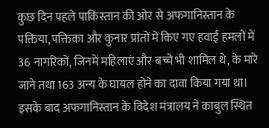कुछ दिन पहले पाकिस्तान की ओर से अफगानिस्तान के पक्तिया, पक्तिका और कुनार प्रांतों में किए गए हवाई हमलों में 36 नागरिकों, जिनमें महिलाएं और बच्चे भी शामिल थे, के मारे जाने तथा 163 अन्य के घायल होने का दावा किया गया था। इसके बाद अफगानिस्तान के विदेश मंत्रालय ने काबुल स्थित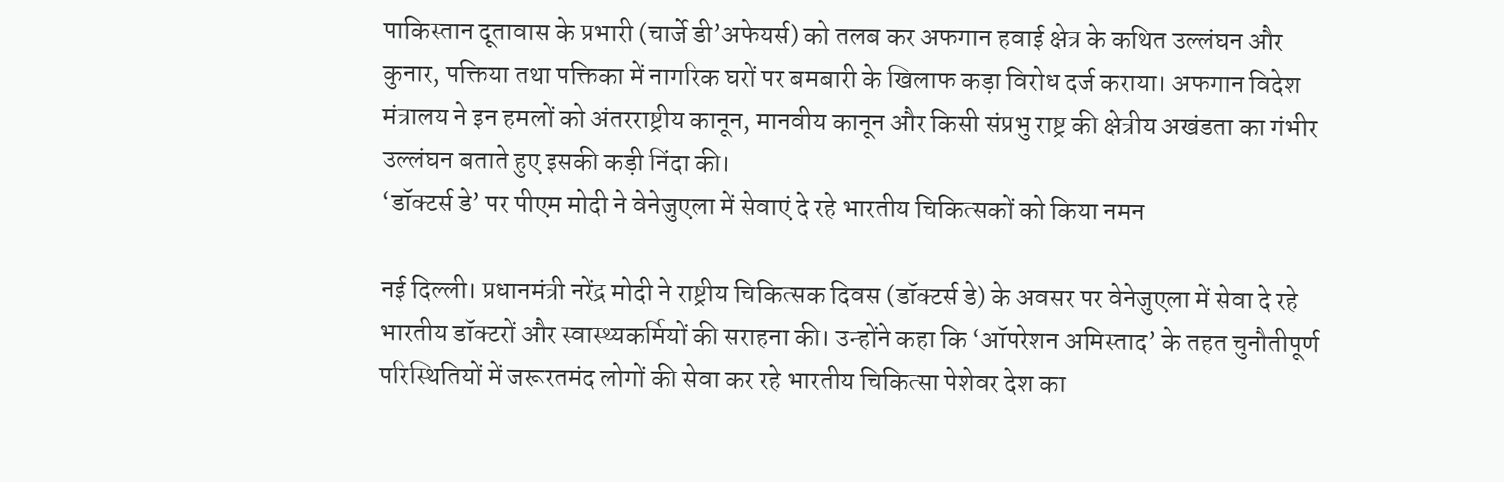पाकिस्तान दूतावास के प्रभारी (चार्जे डी’अफेयर्स) को तलब कर अफगान हवाई क्षेत्र के कथित उल्लंघन और कुनार, पक्तिया तथा पक्तिका में नागरिक घरों पर बमबारी के खिलाफ कड़ा विरोध दर्ज कराया। अफगान विदेश मंत्रालय ने इन हमलों को अंतरराष्ट्रीय कानून, मानवीय कानून और किसी संप्रभु राष्ट्र की क्षेत्रीय अखंडता का गंभीर उल्लंघन बताते हुए इसकी कड़ी निंदा की।
‘डॉक्टर्स डे’ पर पीएम मोदी ने वेनेजुएला में सेवाएं दे रहे भारतीय चिकित्सकों को किया नमन

नई दिल्ली। प्रधानमंत्री नरेंद्र मोदी ने राष्ट्रीय चिकित्सक दिवस (डॉक्टर्स डे) के अवसर पर वेनेजुएला में सेवा दे रहे भारतीय डॉक्टरों और स्वास्थ्यकर्मियों की सराहना की। उन्होंने कहा कि ‘ऑपरेशन अमिस्ताद’ के तहत चुनौतीपूर्ण परिस्थितियों में जरूरतमंद लोगों की सेवा कर रहे भारतीय चिकित्सा पेशेवर देश का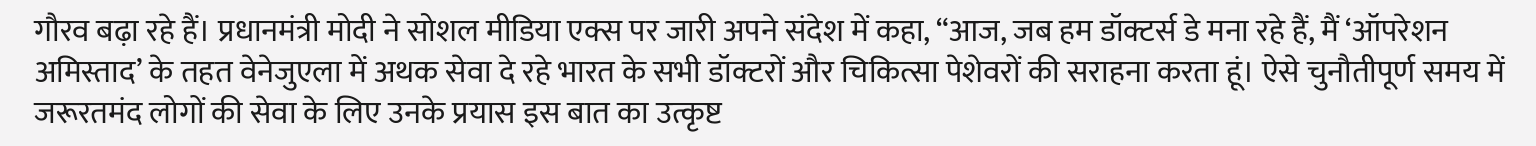गौरव बढ़ा रहे हैं। प्रधानमंत्री मोदी ने सोशल मीडिया एक्स पर जारी अपने संदेश में कहा, “आज, जब हम डॉक्टर्स डे मना रहे हैं, मैं ‘ऑपरेशन अमिस्ताद’ के तहत वेनेजुएला में अथक सेवा दे रहे भारत के सभी डॉक्टरों और चिकित्सा पेशेवरों की सराहना करता हूं। ऐसे चुनौतीपूर्ण समय में जरूरतमंद लोगों की सेवा के लिए उनके प्रयास इस बात का उत्कृष्ट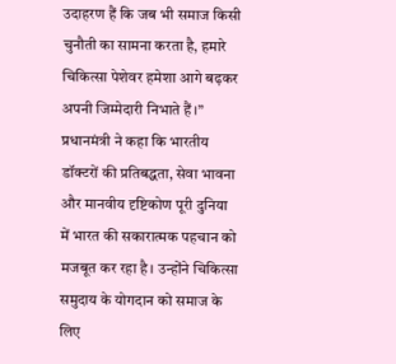उदाहरण हैं कि जब भी समाज किसी चुनौती का सामना करता है, हमारे चिकित्सा पेशेवर हमेशा आगे बढ़कर अपनी जिम्मेदारी निभाते हैं।” प्रधानमंत्री ने कहा कि भारतीय डॉक्टरों की प्रतिबद्धता, सेवा भावना और मानवीय दृष्टिकोण पूरी दुनिया में भारत की सकारात्मक पहचान को मजबूत कर रहा है। उन्होंने चिकित्सा समुदाय के योगदान को समाज के लिए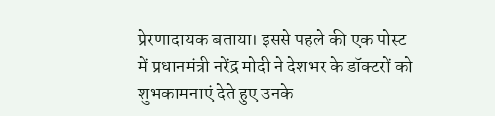प्रेरणादायक बताया। इससे पहले की एक पोस्ट में प्रधानमंत्री नरेंद्र मोदी ने देशभर के डॉक्टरों को शुभकामनाएं देते हुए उनके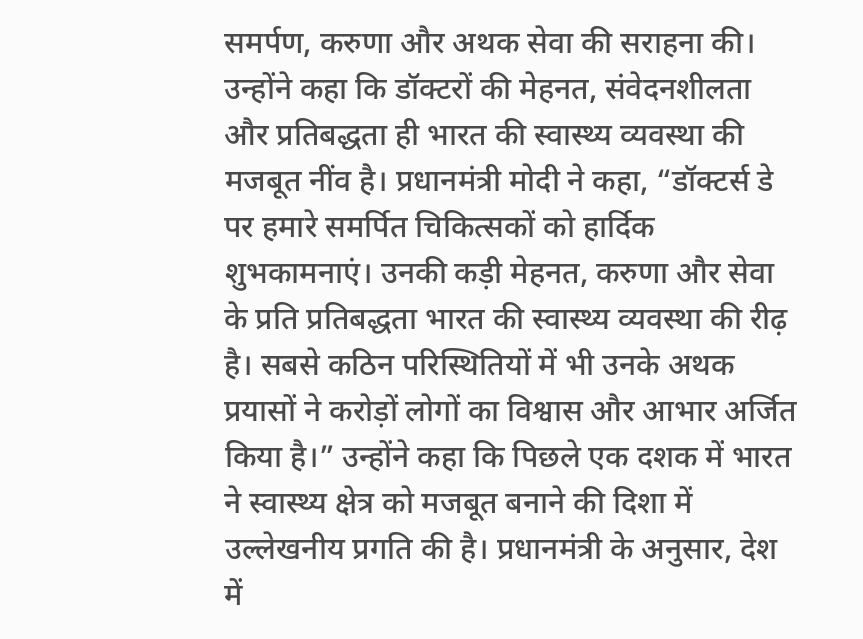समर्पण, करुणा और अथक सेवा की सराहना की। उन्होंने कहा कि डॉक्टरों की मेहनत, संवेदनशीलता और प्रतिबद्धता ही भारत की स्वास्थ्य व्यवस्था की मजबूत नींव है। प्रधानमंत्री मोदी ने कहा, “डॉक्टर्स डे पर हमारे समर्पित चिकित्सकों को हार्दिक शुभकामनाएं। उनकी कड़ी मेहनत, करुणा और सेवा के प्रति प्रतिबद्धता भारत की स्वास्थ्य व्यवस्था की रीढ़ है। सबसे कठिन परिस्थितियों में भी उनके अथक प्रयासों ने करोड़ों लोगों का विश्वास और आभार अर्जित किया है।” उन्होंने कहा कि पिछले एक दशक में भारत ने स्वास्थ्य क्षेत्र को मजबूत बनाने की दिशा में उल्लेखनीय प्रगति की है। प्रधानमंत्री के अनुसार, देश में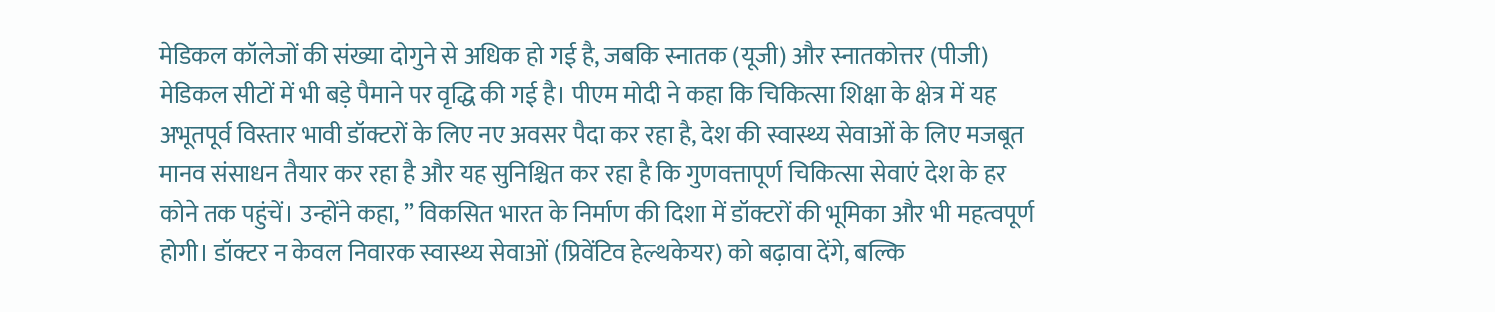मेडिकल कॉलेजों की संख्या दोगुने से अधिक हो गई है, जबकि स्नातक (यूजी) और स्नातकोत्तर (पीजी) मेडिकल सीटों में भी बड़े पैमाने पर वृद्धि की गई है। पीएम मोदी ने कहा कि चिकित्सा शिक्षा के क्षेत्र में यह अभूतपूर्व विस्तार भावी डॉक्टरों के लिए नए अवसर पैदा कर रहा है, देश की स्वास्थ्य सेवाओं के लिए मजबूत मानव संसाधन तैयार कर रहा है और यह सुनिश्चित कर रहा है कि गुणवत्तापूर्ण चिकित्सा सेवाएं देश के हर कोने तक पहुंचें। उन्होंने कहा, ” विकसित भारत के निर्माण की दिशा में डॉक्टरों की भूमिका और भी महत्वपूर्ण होगी। डॉक्टर न केवल निवारक स्वास्थ्य सेवाओं (प्रिवेंटिव हेल्थकेयर) को बढ़ावा देंगे, बल्कि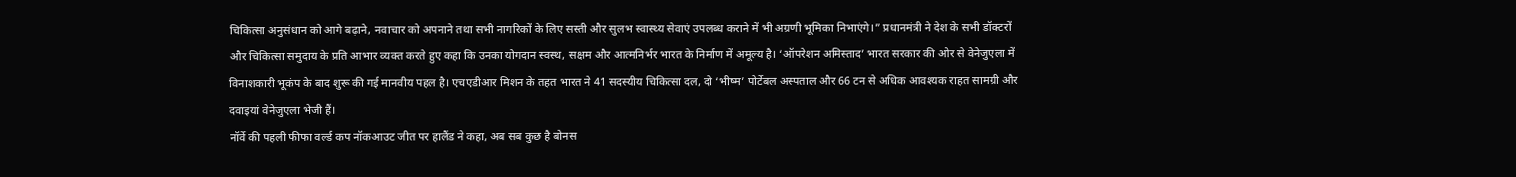चिकित्सा अनुसंधान को आगे बढ़ाने, नवाचार को अपनाने तथा सभी नागरिकों के लिए सस्ती और सुलभ स्वास्थ्य सेवाएं उपलब्ध कराने में भी अग्रणी भूमिका निभाएंगे।” प्रधानमंत्री ने देश के सभी डॉक्टरों और चिकित्सा समुदाय के प्रति आभार व्यक्त करते हुए कहा कि उनका योगदान स्वस्थ, सक्षम और आत्मनिर्भर भारत के निर्माण में अमूल्य है। ‘ऑपरेशन अमिस्ताद’ भारत सरकार की ओर से वेनेजुएला में विनाशकारी भूकंप के बाद शुरू की गई मानवीय पहल है। एचएडीआर मिशन के तहत भारत ने 41 सदस्यीय चिकित्सा दल, दो ‘भीष्म’ पोर्टेबल अस्पताल और 66 टन से अधिक आवश्यक राहत सामग्री और दवाइयां वेनेजुएला भेजी हैं।
नॉर्वे की पहली फीफा वर्ल्ड कप नॉकआउट जीत पर हालैंड ने कहा, अब सब कुछ है बोनस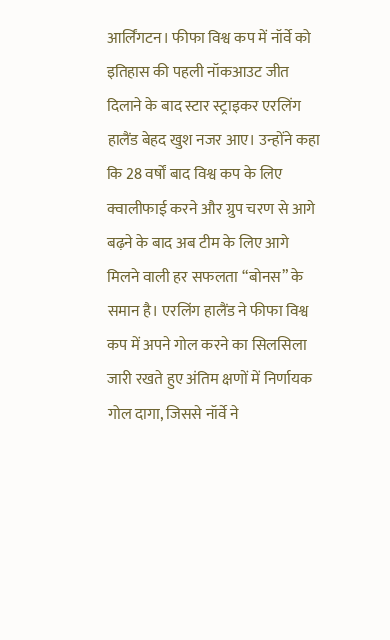आर्लिंगटन। फीफा विश्व कप में नॉर्वे को इतिहास की पहली नॉकआउट जीत दिलाने के बाद स्टार स्ट्राइकर एरलिंग हालैंड बेहद खुश नजर आए। उन्होंने कहा कि 28 वर्षों बाद विश्व कप के लिए क्वालीफाई करने और ग्रुप चरण से आगे बढ़ने के बाद अब टीम के लिए आगे मिलने वाली हर सफलता “बोनस” के समान है। एरलिंग हालैंड ने फीफा विश्व कप में अपने गोल करने का सिलसिला जारी रखते हुए अंतिम क्षणों में निर्णायक गोल दागा, जिससे नॉर्वे ने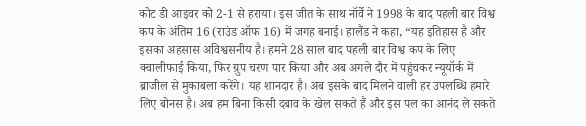कोट डी आइवर को 2-1 से हराया। इस जीत के साथ नॉर्वे ने 1998 के बाद पहली बार विश्व कप के अंतिम 16 (राउंड ऑफ 16) में जगह बनाई। हालैंड ने कहा, “यह इतिहास है और इसका अहसास अविश्वसनीय है। हमने 28 साल बाद पहली बार विश्व कप के लिए क्वालीफाई किया, फिर ग्रुप चरण पार किया और अब अगले दौर में पहुंचकर न्यूयॉर्क में ब्राजील से मुकाबला करेंगे। यह शानदार है। अब इसके बाद मिलने वाली हर उपलब्धि हमारे लिए बोनस है। अब हम बिना किसी दबाव के खेल सकते हैं और इस पल का आनंद ले सकते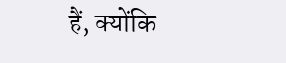हैं, क्योंकि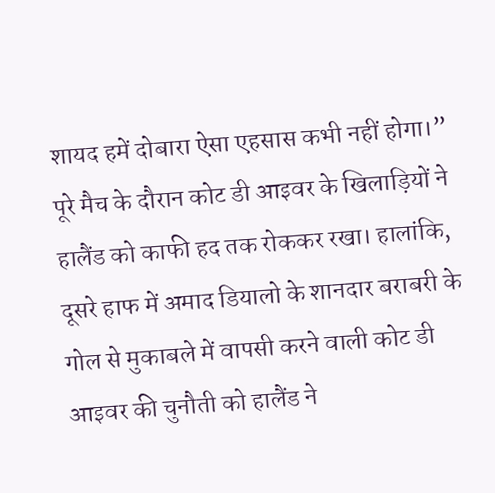शायद हमें दोबारा ऐसा एहसास कभी नहीं होगा।” पूरे मैच के दौरान कोट डी आइवर के खिलाड़ियों ने हालैंड को काफी हद तक रोककर रखा। हालांकि, दूसरे हाफ में अमाद डियालो के शानदार बराबरी के गोल से मुकाबले में वापसी करने वाली कोट डी आइवर की चुनौती को हालैंड ने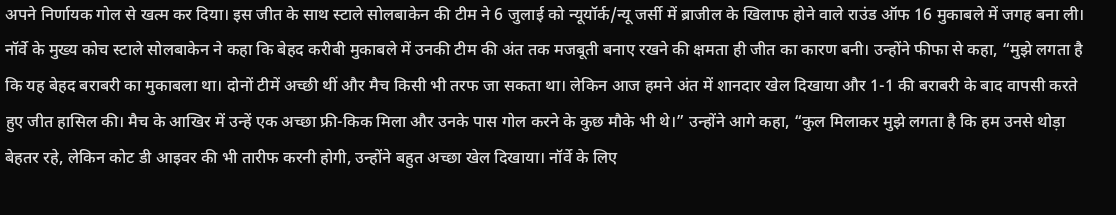अपने निर्णायक गोल से खत्म कर दिया। इस जीत के साथ स्टाले सोलबाकेन की टीम ने 6 जुलाई को न्यूयॉर्क/न्यू जर्सी में ब्राजील के खिलाफ होने वाले राउंड ऑफ 16 मुकाबले में जगह बना ली। नॉर्वे के मुख्य कोच स्टाले सोलबाकेन ने कहा कि बेहद करीबी मुकाबले में उनकी टीम की अंत तक मजबूती बनाए रखने की क्षमता ही जीत का कारण बनी। उन्होंने फीफा से कहा, “मुझे लगता है कि यह बेहद बराबरी का मुकाबला था। दोनों टीमें अच्छी थीं और मैच किसी भी तरफ जा सकता था। लेकिन आज हमने अंत में शानदार खेल दिखाया और 1-1 की बराबरी के बाद वापसी करते हुए जीत हासिल की। मैच के आखिर में उन्हें एक अच्छा फ्री-किक मिला और उनके पास गोल करने के कुछ मौके भी थे।” उन्होंने आगे कहा, “कुल मिलाकर मुझे लगता है कि हम उनसे थोड़ा बेहतर रहे, लेकिन कोट डी आइवर की भी तारीफ करनी होगी, उन्होंने बहुत अच्छा खेल दिखाया। नॉर्वे के लिए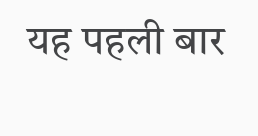यह पहली बार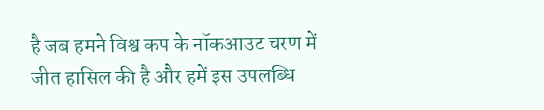है जब हमने विश्व कप के नॉकआउट चरण में जीत हासिल की है और हमें इस उपलब्धि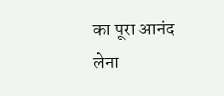का पूरा आनंद लेना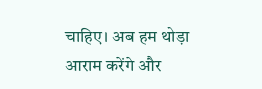चाहिए। अब हम थोड़ा आराम करेंगे और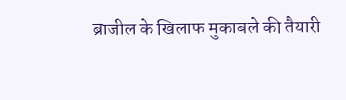ब्राजील के खिलाफ मुकाबले की तैयारी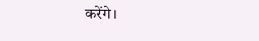करेंगे।